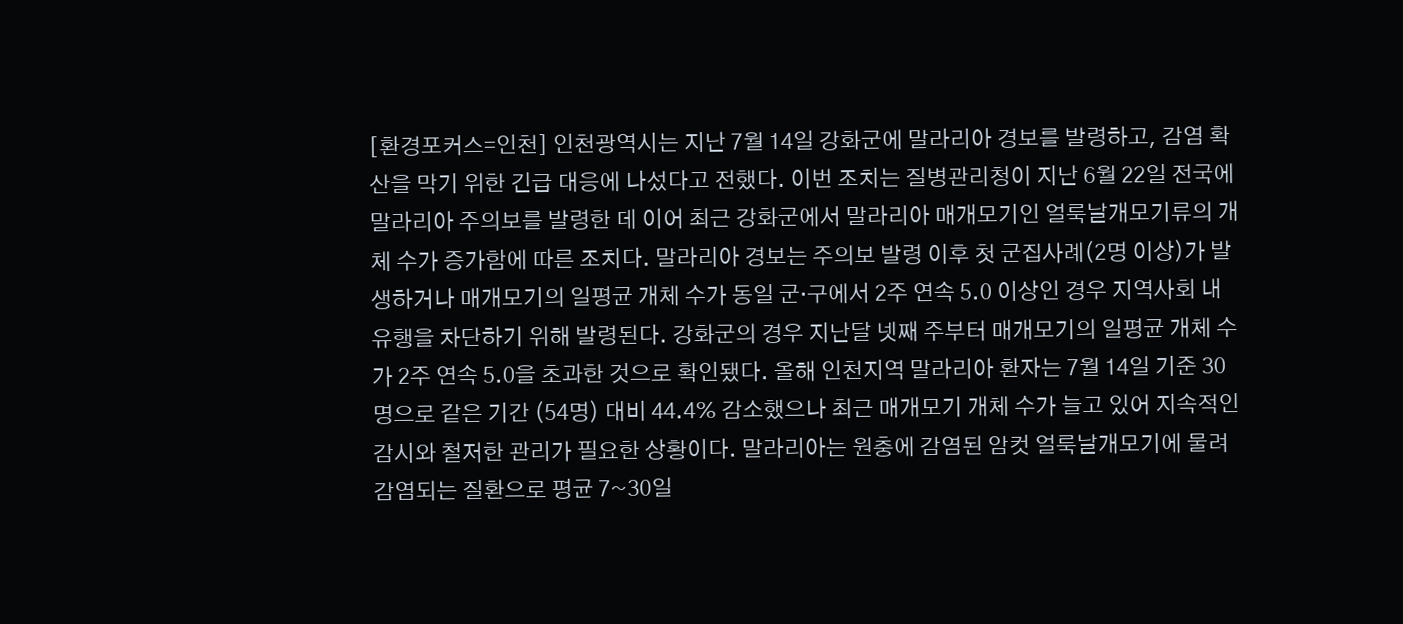[환경포커스=인천] 인천광역시는 지난 7월 14일 강화군에 말라리아 경보를 발령하고, 감염 확산을 막기 위한 긴급 대응에 나섰다고 전했다. 이번 조치는 질병관리청이 지난 6월 22일 전국에 말라리아 주의보를 발령한 데 이어 최근 강화군에서 말라리아 매개모기인 얼룩날개모기류의 개체 수가 증가함에 따른 조치다. 말라리아 경보는 주의보 발령 이후 첫 군집사례(2명 이상)가 발생하거나 매개모기의 일평균 개체 수가 동일 군·구에서 2주 연속 5.0 이상인 경우 지역사회 내 유행을 차단하기 위해 발령된다. 강화군의 경우 지난달 넷째 주부터 매개모기의 일평균 개체 수가 2주 연속 5.0을 초과한 것으로 확인됐다. 올해 인천지역 말라리아 환자는 7월 14일 기준 30명으로 같은 기간 (54명) 대비 44.4% 감소했으나 최근 매개모기 개체 수가 늘고 있어 지속적인 감시와 철저한 관리가 필요한 상황이다. 말라리아는 원충에 감염된 암컷 얼룩날개모기에 물려 감염되는 질환으로 평균 7~30일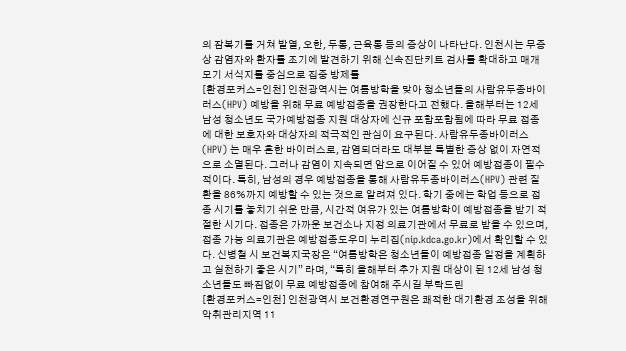의 잠복기를 거쳐 발열, 오한, 두통, 근육통 등의 증상이 나타난다. 인천시는 무증상 감염자와 환자를 조기에 발견하기 위해 신속진단키트 검사를 확대하고 매개모기 서식지를 중심으로 집중 방제를
[환경포커스=인천] 인천광역시는 여름방학을 맞아 청소년들의 사람유두종바이러스(HPV) 예방을 위해 무료 예방접종을 권장한다고 전했다. 올해부터는 12세 남성 청소년도 국가예방접종 지원 대상자에 신규 포함포함됨에 따라 무료 접종에 대한 보호자와 대상자의 적극적인 관심이 요구된다. 사람유두종바이러스(HPV) 는 매우 흔한 바이러스로, 감염되더라도 대부분 특별한 증상 없이 자연적으로 소멸된다. 그러나 감염이 지속되면 암으로 이어질 수 있어 예방접종이 필수적이다. 특히, 남성의 경우 예방접종을 통해 사람유두종바이러스(HPV) 관련 질환을 86%까지 예방할 수 있는 것으로 알려져 있다. 학기 중에는 학업 등으로 접종 시기를 놓치기 쉬운 만큼, 시간적 여유가 있는 여름방학이 예방접종을 받기 적절한 시기다. 접종은 가까운 보건소나 지정 의료기관에서 무료로 받을 수 있으며, 접종 가능 의료기관은 예방접종도우미 누리집(nip.kdca.go.kr)에서 확인할 수 있다. 신병철 시 보건복지국장은 “여름방학은 청소년들이 예방접종 일정을 계획하고 실천하기 좋은 시기” 라며, “특히 올해부터 추가 지원 대상이 된 12세 남성 청소년들도 빠짐없이 무료 예방접종에 참여해 주시길 부탁드린
[환경포커스=인천] 인천광역시 보건환경연구원은 쾌적한 대기환경 조성을 위해 악취관리지역 11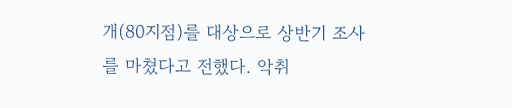개(80지점)를 대상으로 상반기 조사를 마쳤다고 전했다. 악취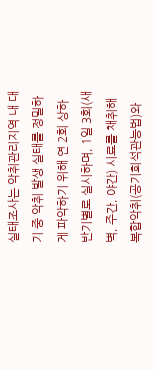실태조사는 악취관리지역 내 대기 중 악취 발생 실태를 정밀하게 파악하기 위해 연 2회 상하반기별로 실시하며, 1일 3회(새벽, 주간, 야간) 시료를 채취해 복합악취(공기희석관능법)와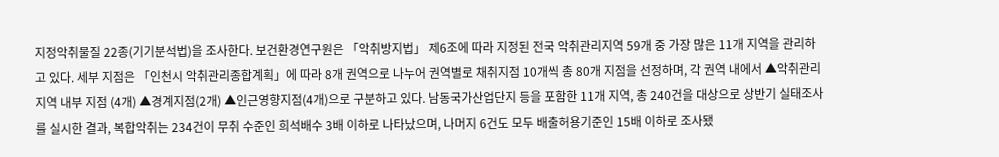지정악취물질 22종(기기분석법)을 조사한다. 보건환경연구원은 「악취방지법」 제6조에 따라 지정된 전국 악취관리지역 59개 중 가장 많은 11개 지역을 관리하고 있다. 세부 지점은 「인천시 악취관리종합계획」에 따라 8개 권역으로 나누어 권역별로 채취지점 10개씩 총 80개 지점을 선정하며, 각 권역 내에서 ▲악취관리지역 내부 지점 (4개) ▲경계지점(2개) ▲인근영향지점(4개)으로 구분하고 있다. 남동국가산업단지 등을 포함한 11개 지역, 총 240건을 대상으로 상반기 실태조사를 실시한 결과, 복합악취는 234건이 무취 수준인 희석배수 3배 이하로 나타났으며, 나머지 6건도 모두 배출허용기준인 15배 이하로 조사됐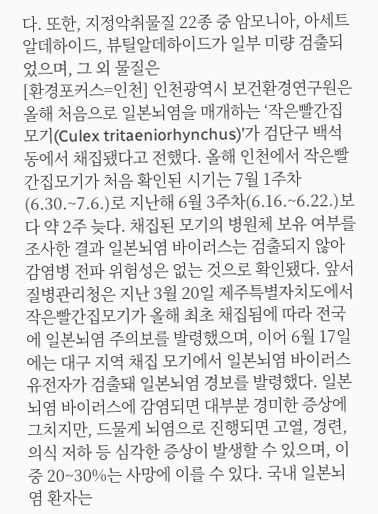다. 또한, 지정악취물질 22종 중 암모니아, 아세트알데하이드, 뷰틸알데하이드가 일부 미량 검출되었으며, 그 외 물질은
[환경포커스=인천] 인천광역시 보건환경연구원은 올해 처음으로 일본뇌염을 매개하는 ‘작은빨간집모기(Culex tritaeniorhynchus)’가 검단구 백석동에서 채집됐다고 전했다. 올해 인천에서 작은빨간집모기가 처음 확인된 시기는 7월 1주차(6.30.~7.6.)로 지난해 6월 3주차(6.16.~6.22.)보다 약 2주 늦다. 채집된 모기의 병원체 보유 여부를 조사한 결과 일본뇌염 바이러스는 검출되지 않아 감염병 전파 위험성은 없는 것으로 확인됐다. 앞서 질병관리청은 지난 3월 20일 제주특별자치도에서 작은빨간집모기가 올해 최초 채집됨에 따라 전국에 일본뇌염 주의보를 발령했으며, 이어 6월 17일에는 대구 지역 채집 모기에서 일본뇌염 바이러스 유전자가 검출돼 일본뇌염 경보를 발령했다. 일본뇌염 바이러스에 감염되면 대부분 경미한 증상에 그치지만, 드물게 뇌염으로 진행되면 고열, 경련, 의식 저하 등 심각한 증상이 발생할 수 있으며, 이 중 20~30%는 사망에 이를 수 있다. 국내 일본뇌염 환자는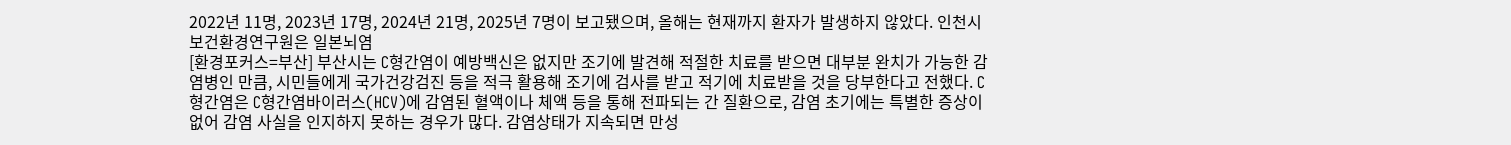2022년 11명, 2023년 17명, 2024년 21명, 2025년 7명이 보고됐으며, 올해는 현재까지 환자가 발생하지 않았다. 인천시 보건환경연구원은 일본뇌염
[환경포커스=부산] 부산시는 C형간염이 예방백신은 없지만 조기에 발견해 적절한 치료를 받으면 대부분 완치가 가능한 감염병인 만큼, 시민들에게 국가건강검진 등을 적극 활용해 조기에 검사를 받고 적기에 치료받을 것을 당부한다고 전했다. C형간염은 C형간염바이러스(HCV)에 감염된 혈액이나 체액 등을 통해 전파되는 간 질환으로, 감염 초기에는 특별한 증상이 없어 감염 사실을 인지하지 못하는 경우가 많다. 감염상태가 지속되면 만성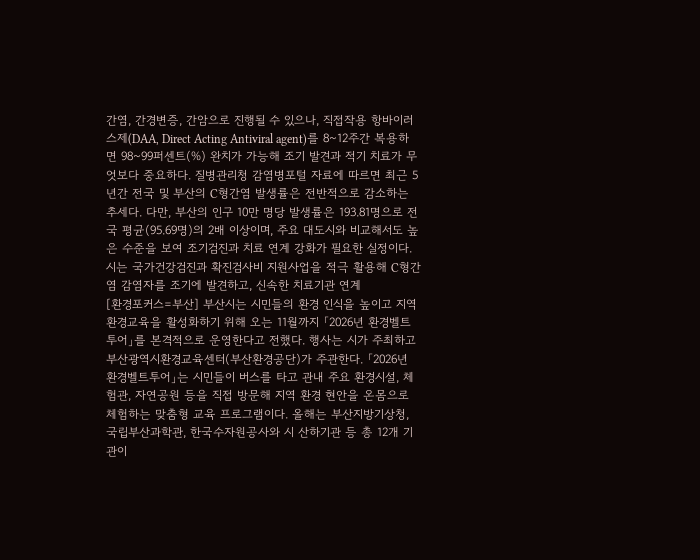간염, 간경변증, 간암으로 진행될 수 있으나, 직접작용 항바이러스제(DAA, Direct Acting Antiviral agent)를 8~12주간 복용하면 98~99퍼센트(%) 완치가 가능해 조기 발견과 적기 치료가 무엇보다 중요하다. 질병관리청 감염병포털 자료에 따르면 최근 5년간 전국 및 부산의 C형간염 발생률은 전반적으로 감소하는 추세다. 다만, 부산의 인구 10만 명당 발생률은 193.81명으로 전국 평균(95.69명)의 2배 이상이며, 주요 대도시와 비교해서도 높은 수준을 보여 조기검진과 치료 연계 강화가 필요한 실정이다. 시는 국가건강검진과 확진검사비 지원사업을 적극 활용해 C형간염 감염자를 조기에 발견하고, 신속한 치료기관 연계
[환경포커스=부산] 부산시는 시민들의 환경 인식을 높이고 지역 환경교육을 활성화하기 위해 오는 11월까지 「2026년 환경벨트투어」를 본격적으로 운영한다고 전했다. 행사는 시가 주최하고 부산광역시환경교육센터(부산환경공단)가 주관한다. 「2026년 환경벨트투어」는 시민들이 버스를 타고 관내 주요 환경시설, 체험관, 자연공원 등을 직접 방문해 지역 환경 현안을 온몸으로 체험하는 맞춤형 교육 프로그램이다. 올해는 부산지방기상청, 국립부산과학관, 한국수자원공사와 시 산하기관 등 총 12개 기관이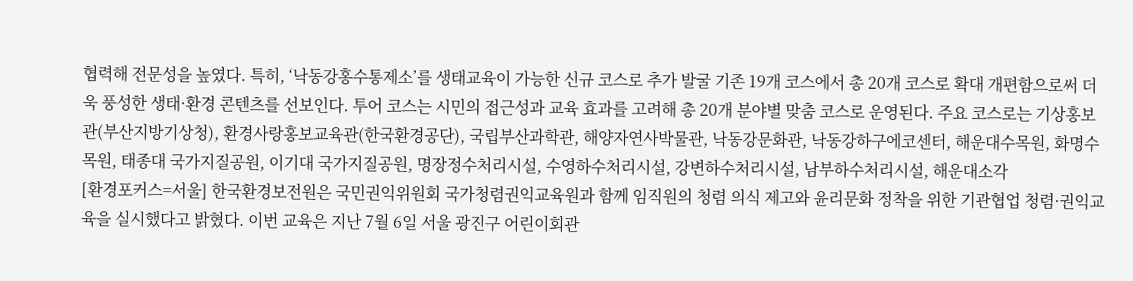협력해 전문성을 높였다. 특히, ‘낙동강홍수통제소’를 생태교육이 가능한 신규 코스로 추가 발굴 기존 19개 코스에서 총 20개 코스로 확대 개편함으로써 더욱 풍성한 생태·환경 콘텐츠를 선보인다. 투어 코스는 시민의 접근성과 교육 효과를 고려해 총 20개 분야별 맞춤 코스로 운영된다. 주요 코스로는 기상홍보관(부산지방기상청), 환경사랑홍보교육관(한국환경공단), 국립부산과학관, 해양자연사박물관, 낙동강문화관, 낙동강하구에코센터, 해운대수목원, 화명수목원, 태종대 국가지질공원, 이기대 국가지질공원, 명장정수처리시설, 수영하수처리시설, 강변하수처리시설, 남부하수처리시설, 해운대소각
[환경포커스=서울] 한국환경보전원은 국민권익위원회 국가청렴권익교육원과 함께 임직원의 청렴 의식 제고와 윤리문화 정착을 위한 기관협업 청렴·권익교육을 실시했다고 밝혔다. 이번 교육은 지난 7월 6일 서울 광진구 어린이회관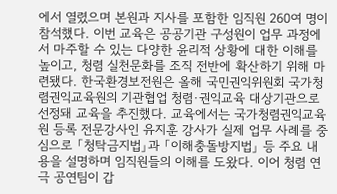에서 열렸으며 본원과 지사를 포함한 임직원 260여 명이 참석했다. 이번 교육은 공공기관 구성원이 업무 과정에서 마주할 수 있는 다양한 윤리적 상황에 대한 이해를 높이고, 청렴 실천문화를 조직 전반에 확산하기 위해 마련됐다. 한국환경보전원은 올해 국민권익위원회 국가청렴권익교육원의 기관협업 청렴·권익교육 대상기관으로 선정돼 교육을 추진했다. 교육에서는 국가청렴권익교육원 등록 전문강사인 유지훈 강사가 실제 업무 사례를 중심으로 「청탁금지법」과 「이해충돌방지법」 등 주요 내용을 설명하며 임직원들의 이해를 도왔다. 이어 청렴 연극 공연팀이 갑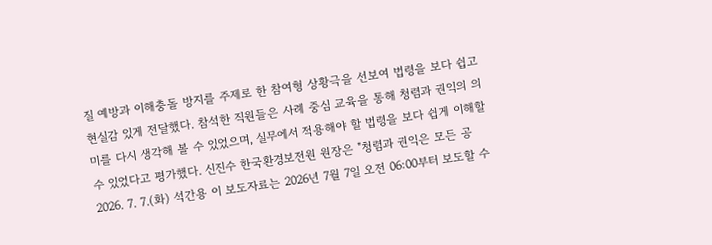질 예방과 이해충돌 방지를 주제로 한 참여형 상황극을 선보여 법령을 보다 쉽고 현실감 있게 전달했다. 참석한 직원들은 사례 중심 교육을 통해 청렴과 권익의 의미를 다시 생각해 볼 수 있었으며, 실무에서 적용해야 할 법령을 보다 쉽게 이해할 수 있었다고 평가했다. 신진수 한국환경보전원 원장은 "청렴과 권익은 모든 공
2026. 7. 7.(화) 석간용 이 보도자료는 2026년 7월 7일 오전 06:00부터 보도할 수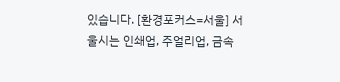있습니다. [환경포커스=서울] 서울시는 인쇄업, 주얼리업, 금속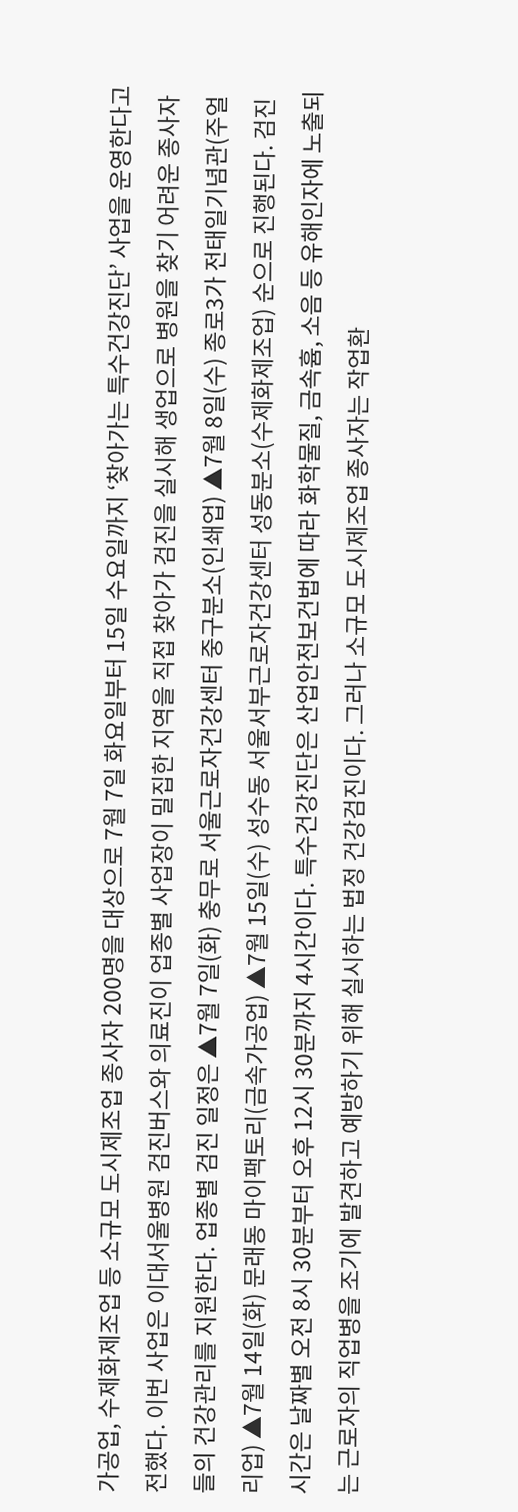가공업, 수제화제조업 등 소규모 도시제조업 종사자 200명을 대상으로 7월 7일 화요일부터 15일 수요일까지 ‘찾아가는 특수건강진단’ 사업을 운영한다고 전했다. 이번 사업은 이대서울병원 검진버스와 의료진이 업종별 사업장이 밀집한 지역을 직접 찾아가 검진을 실시해 생업으로 병원을 찾기 어려운 종사자들의 건강관리를 지원한다. 업종별 검진 일정은 ▲7월 7일(화) 충무로 서울근로자건강센터 중구분소(인쇄업) ▲7월 8일(수) 종로3가 전태일기념관(주얼리업) ▲7월 14일(화) 문래동 마이팩토리(금속가공업) ▲7월 15일(수) 성수동 서울서부근로자건강센터 성동분소(수제화제조업) 순으로 진행된다. 검진 시간은 날짜별 오전 8시 30분부터 오후 12시 30분까지 4시간이다. 특수건강진단은 산업안전보건법에 따라 화학물질, 금속흄, 소음 등 유해인자에 노출되는 근로자의 직업병을 조기에 발견하고 예방하기 위해 실시하는 법정 건강검진이다. 그러나 소규모 도시제조업 종사자는 작업환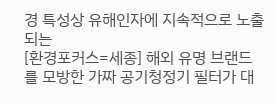경 특성상 유해인자에 지속적으로 노출되는
[환경포커스=세종] 해외 유명 브랜드를 모방한 가짜 공기청정기 필터가 대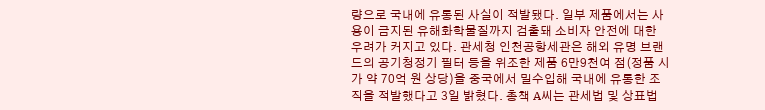량으로 국내에 유통된 사실이 적발됐다. 일부 제품에서는 사용이 금지된 유해화학물질까지 검출돼 소비자 안전에 대한 우려가 커지고 있다. 관세청 인천공항세관은 해외 유명 브랜드의 공기청정기 필터 등을 위조한 제품 6만9천여 점(정품 시가 약 70억 원 상당)을 중국에서 밀수입해 국내에 유통한 조직을 적발했다고 3일 밝혔다. 총책 A씨는 관세법 및 상표법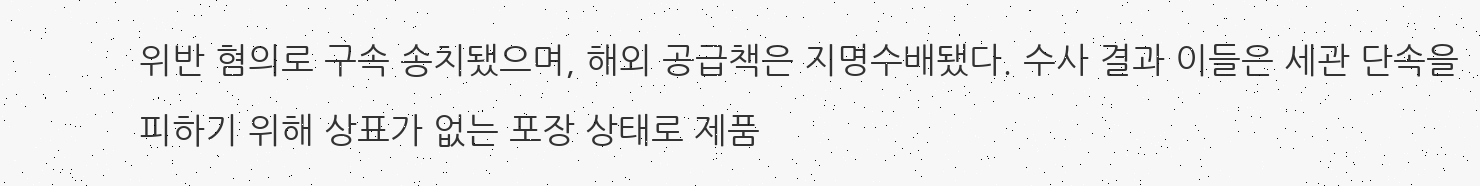위반 혐의로 구속 송치됐으며, 해외 공급책은 지명수배됐다. 수사 결과 이들은 세관 단속을 피하기 위해 상표가 없는 포장 상태로 제품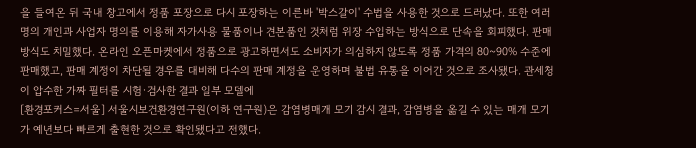을 들여온 뒤 국내 창고에서 정품 포장으로 다시 포장하는 이른바 '박스갈이' 수법을 사용한 것으로 드러났다. 또한 여러 명의 개인과 사업자 명의를 이용해 자가사용 물품이나 견본품인 것처럼 위장 수입하는 방식으로 단속을 회피했다. 판매 방식도 치밀했다. 온라인 오픈마켓에서 정품으로 광고하면서도 소비자가 의심하지 않도록 정품 가격의 80~90% 수준에 판매했고, 판매 계정이 차단될 경우를 대비해 다수의 판매 계정을 운영하며 불법 유통을 이어간 것으로 조사됐다. 관세청이 압수한 가짜 필터를 시험·검사한 결과 일부 모델에
[환경포커스=서울] 서울시보건환경연구원(이하 연구원)은 감염병매개 모기 감시 결과, 감염병을 옮길 수 있는 매개 모기가 예년보다 빠르게 출현한 것으로 확인됐다고 전했다.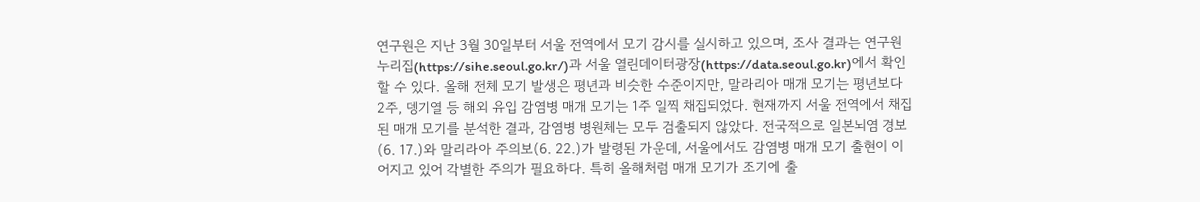연구원은 지난 3월 30일부터 서울 전역에서 모기 감시를 실시하고 있으며, 조사 결과는 연구원 누리집(https://sihe.seoul.go.kr/)과 서울 열린데이터광장(https://data.seoul.go.kr)에서 확인할 수 있다. 올해 전체 모기 발생은 평년과 비슷한 수준이지만, 말라리아 매개 모기는 평년보다 2주, 뎅기열 등 해외 유입 감염병 매개 모기는 1주 일찍 채집되었다. 현재까지 서울 전역에서 채집된 매개 모기를 분석한 결과, 감염병 병원체는 모두 검출되지 않았다. 전국적으로 일본뇌염 경보(6. 17.)와 말리라아 주의보(6. 22.)가 발령된 가운데, 서울에서도 감염병 매개 모기 출현이 이어지고 있어 각별한 주의가 필요하다. 특히 올해처럼 매개 모기가 조기에 출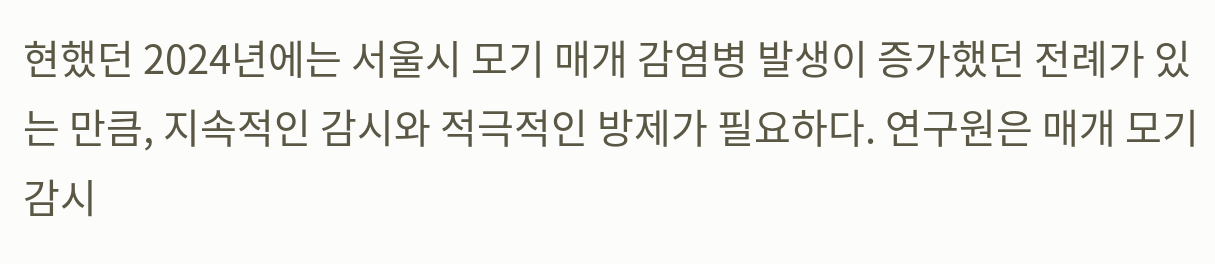현했던 2024년에는 서울시 모기 매개 감염병 발생이 증가했던 전례가 있는 만큼, 지속적인 감시와 적극적인 방제가 필요하다. 연구원은 매개 모기 감시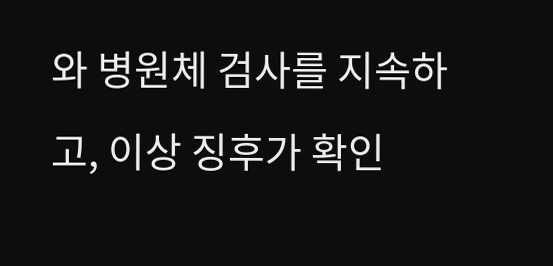와 병원체 검사를 지속하고, 이상 징후가 확인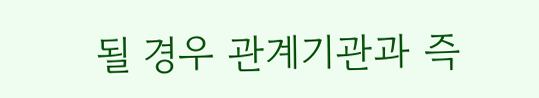될 경우 관계기관과 즉